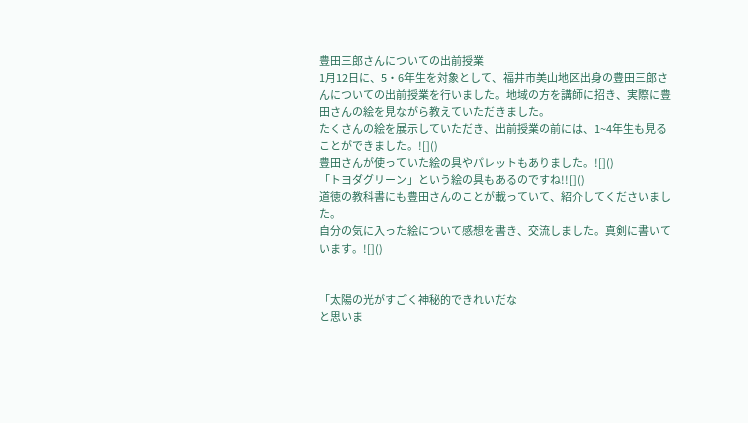豊田三郎さんについての出前授業
1月12日に、5・6年生を対象として、福井市美山地区出身の豊田三郎さんについての出前授業を行いました。地域の方を講師に招き、実際に豊田さんの絵を見ながら教えていただきました。
たくさんの絵を展示していただき、出前授業の前には、1~4年生も見ることができました。![]()
豊田さんが使っていた絵の具やパレットもありました。![]()
「トヨダグリーン」という絵の具もあるのですね!![]()
道徳の教科書にも豊田さんのことが載っていて、紹介してくださいました。
自分の気に入った絵について感想を書き、交流しました。真剣に書いています。![]()


「太陽の光がすごく神秘的できれいだな
と思いま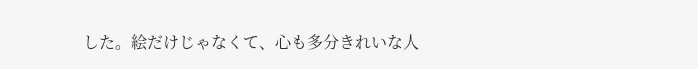した。絵だけじゃなくて、心も多分きれいな人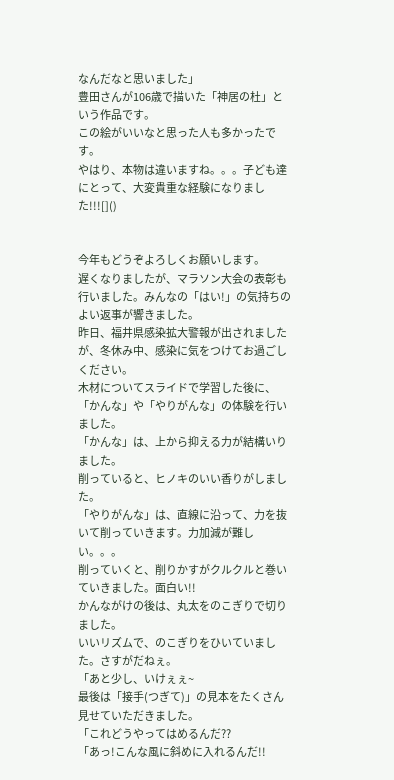なんだなと思いました」
豊田さんが106歳で描いた「神居の杜」という作品です。
この絵がいいなと思った人も多かったです。
やはり、本物は違いますね。。。子ども達にとって、大変貴重な経験になりました!!![]()


今年もどうぞよろしくお願いします。
遅くなりましたが、マラソン大会の表彰も行いました。みんなの「はい!」の気持ちのよい返事が響きました。
昨日、福井県感染拡大警報が出されましたが、冬休み中、感染に気をつけてお過ごしください。
木材についてスライドで学習した後に、「かんな」や「やりがんな」の体験を行いました。
「かんな」は、上から抑える力が結構いりました。
削っていると、ヒノキのいい香りがしました。
「やりがんな」は、直線に沿って、力を抜いて削っていきます。力加減が難しい。。。
削っていくと、削りかすがクルクルと巻いていきました。面白い!!
かんながけの後は、丸太をのこぎりで切りました。
いいリズムで、のこぎりをひいていました。さすがだねぇ。
「あと少し、いけぇぇ~
最後は「接手(つぎて)」の見本をたくさん見せていただきました。
「これどうやってはめるんだ??
「あっ!こんな風に斜めに入れるんだ!!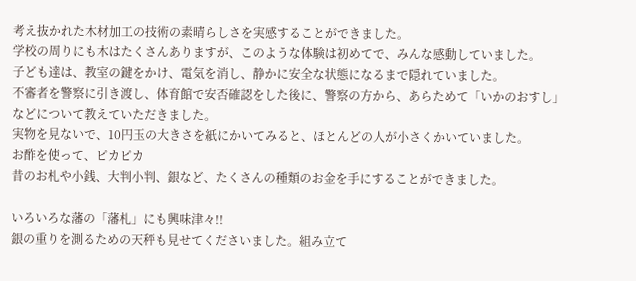考え抜かれた木材加工の技術の素晴らしさを実感することができました。
学校の周りにも木はたくさんありますが、このような体験は初めてで、みんな感動していました。
子ども達は、教室の鍵をかけ、電気を消し、静かに安全な状態になるまで隠れていました。
不審者を警察に引き渡し、体育館で安否確認をした後に、警察の方から、あらためて「いかのおすし」などについて教えていただきました。
実物を見ないで、10円玉の大きさを紙にかいてみると、ほとんどの人が小さくかいていました。
お酢を使って、ピカピカ
昔のお札や小銭、大判小判、銀など、たくさんの種類のお金を手にすることができました。

いろいろな藩の「藩札」にも興味津々!!
銀の重りを測るための天秤も見せてくださいました。組み立て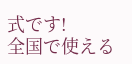式です!
全国で使える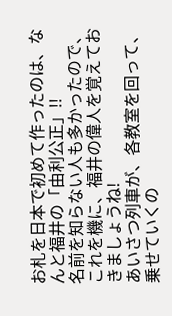お札を日本で初めて作ったのは、なんと福井の「由利公正」!!
名前を知らない人も多かったので、これを機に、福井の偉人を覚えておきましょうね!
あいさつ列車が、各教室を回って、乗せていくの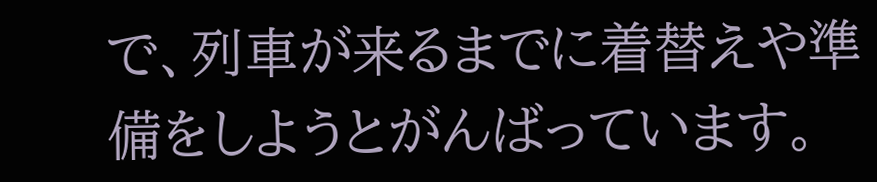で、列車が来るまでに着替えや準備をしようとがんばっています。